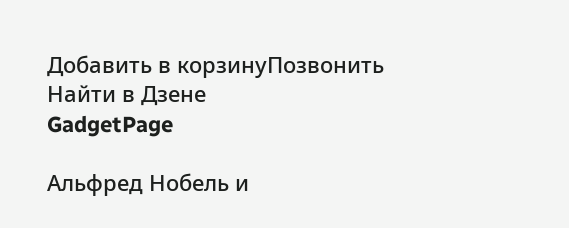Добавить в корзинуПозвонить
Найти в Дзене
GadgetPage

Альфред Нобель и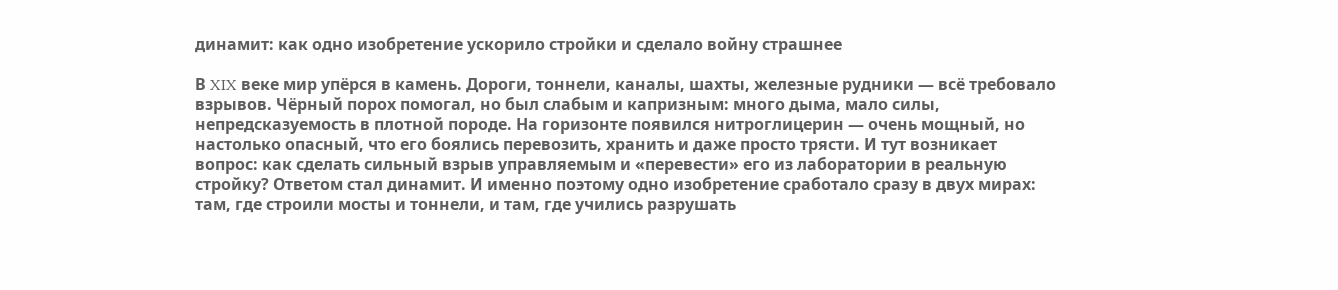динамит: как одно изобретение ускорило стройки и сделало войну страшнее

В XIX веке мир упёрся в камень. Дороги, тоннели, каналы, шахты, железные рудники — всё требовало взрывов. Чёрный порох помогал, но был слабым и капризным: много дыма, мало силы, непредсказуемость в плотной породе. На горизонте появился нитроглицерин — очень мощный, но настолько опасный, что его боялись перевозить, хранить и даже просто трясти. И тут возникает вопрос: как сделать сильный взрыв управляемым и «перевести» его из лаборатории в реальную стройку? Ответом стал динамит. И именно поэтому одно изобретение сработало сразу в двух мирах: там, где строили мосты и тоннели, и там, где учились разрушать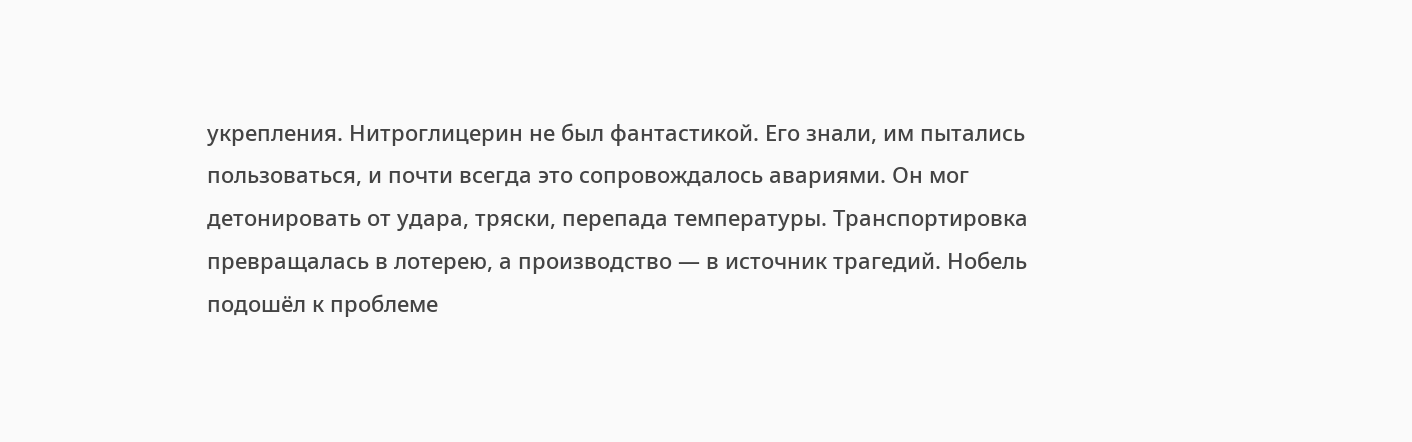укрепления. Нитроглицерин не был фантастикой. Его знали, им пытались пользоваться, и почти всегда это сопровождалось авариями. Он мог детонировать от удара, тряски, перепада температуры. Транспортировка превращалась в лотерею, а производство — в источник трагедий. Нобель подошёл к проблеме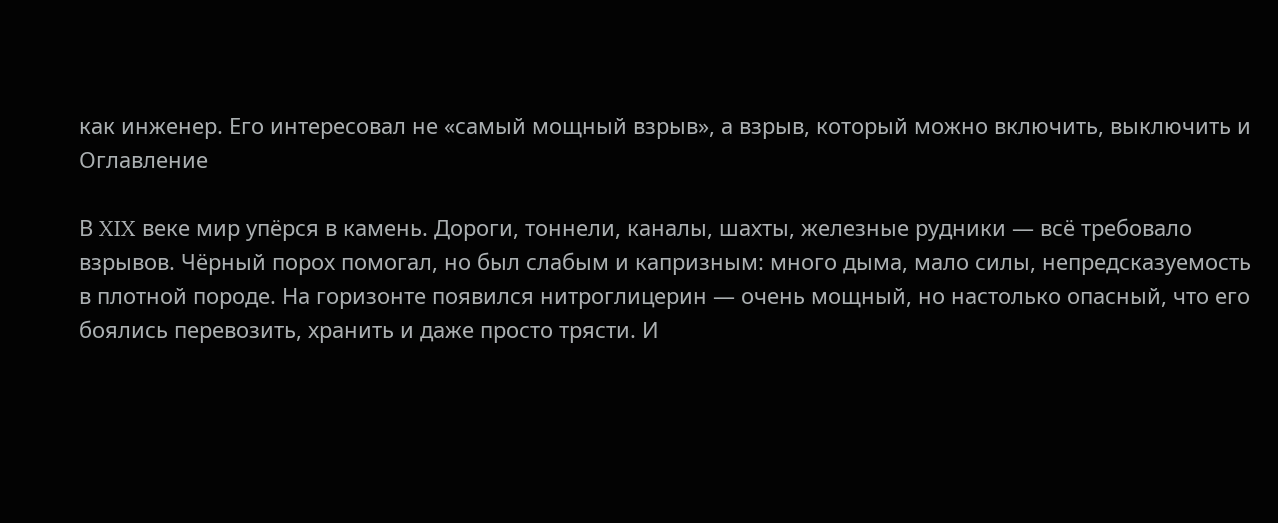как инженер. Его интересовал не «самый мощный взрыв», а взрыв, который можно включить, выключить и
Оглавление

В XIX веке мир упёрся в камень. Дороги, тоннели, каналы, шахты, железные рудники — всё требовало взрывов. Чёрный порох помогал, но был слабым и капризным: много дыма, мало силы, непредсказуемость в плотной породе. На горизонте появился нитроглицерин — очень мощный, но настолько опасный, что его боялись перевозить, хранить и даже просто трясти. И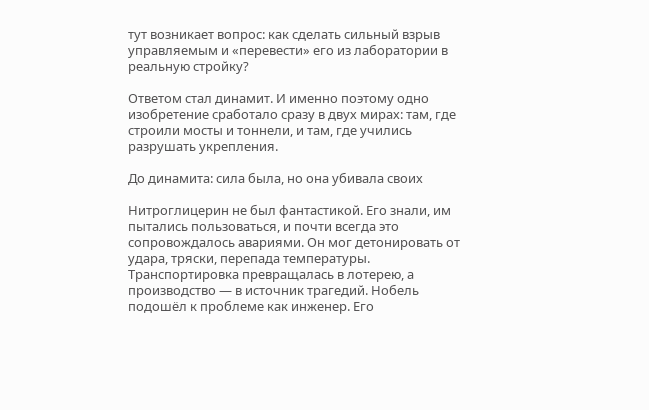тут возникает вопрос: как сделать сильный взрыв управляемым и «перевести» его из лаборатории в реальную стройку?

Ответом стал динамит. И именно поэтому одно изобретение сработало сразу в двух мирах: там, где строили мосты и тоннели, и там, где учились разрушать укрепления.

До динамита: сила была, но она убивала своих

Нитроглицерин не был фантастикой. Его знали, им пытались пользоваться, и почти всегда это сопровождалось авариями. Он мог детонировать от удара, тряски, перепада температуры. Транспортировка превращалась в лотерею, а производство — в источник трагедий. Нобель подошёл к проблеме как инженер. Его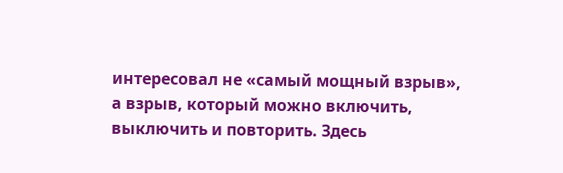интересовал не «самый мощный взрыв», а взрыв, который можно включить, выключить и повторить. Здесь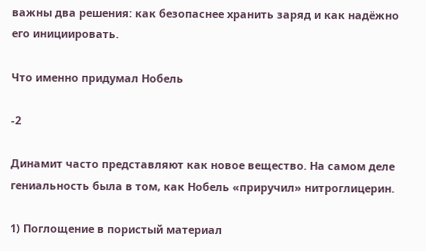важны два решения: как безопаснее хранить заряд и как надёжно его инициировать.

Что именно придумал Нобель

-2

Динамит часто представляют как новое вещество. На самом деле гениальность была в том, как Нобель «приручил» нитроглицерин.

1) Поглощение в пористый материал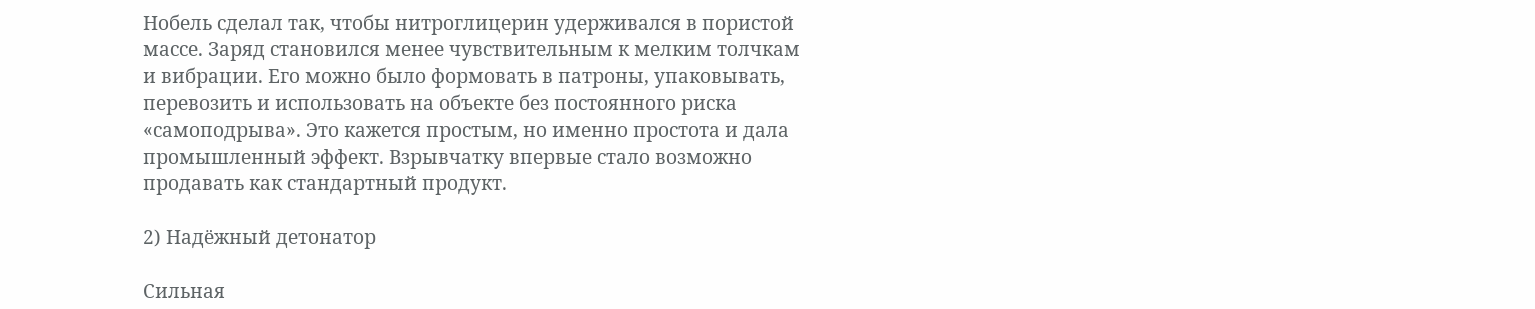Нобель сделал так, чтобы нитроглицерин удерживался в пористой массе. Заряд становился менее чувствительным к мелким толчкам и вибрации. Его можно было формовать в патроны, упаковывать, перевозить и использовать на объекте без постоянного риска «самоподрыва». Это кажется простым, но именно простота и дала промышленный эффект. Взрывчатку впервые стало возможно продавать как стандартный продукт.

2) Надёжный детонатор

Сильная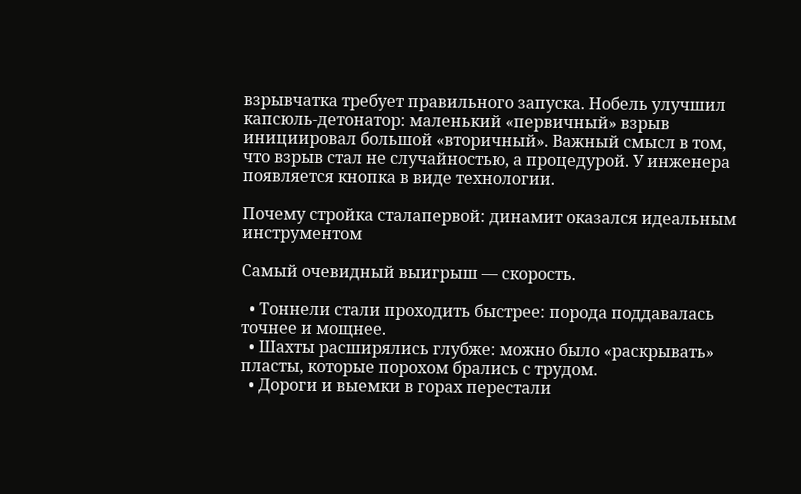взрывчатка требует правильного запуска. Нобель улучшил капсюль-детонатор: маленький «первичный» взрыв инициировал большой «вторичный». Важный смысл в том, что взрыв стал не случайностью, а процедурой. У инженера появляется кнопка в виде технологии.

Почему стройка сталапервой: динамит оказался идеальным инструментом

Самый очевидный выигрыш — скорость.

  • Тоннели стали проходить быстрее: порода поддавалась точнее и мощнее.
  • Шахты расширялись глубже: можно было «раскрывать» пласты, которые порохом брались с трудом.
  • Дороги и выемки в горах перестали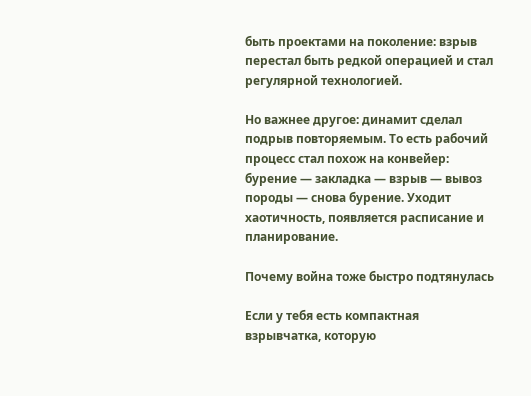быть проектами на поколение: взрыв перестал быть редкой операцией и стал регулярной технологией.

Но важнее другое: динамит сделал подрыв повторяемым. То есть рабочий процесс стал похож на конвейер: бурение — закладка — взрыв — вывоз породы — снова бурение. Уходит хаотичность, появляется расписание и планирование.

Почему война тоже быстро подтянулась

Если у тебя есть компактная взрывчатка, которую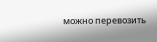можно перевозить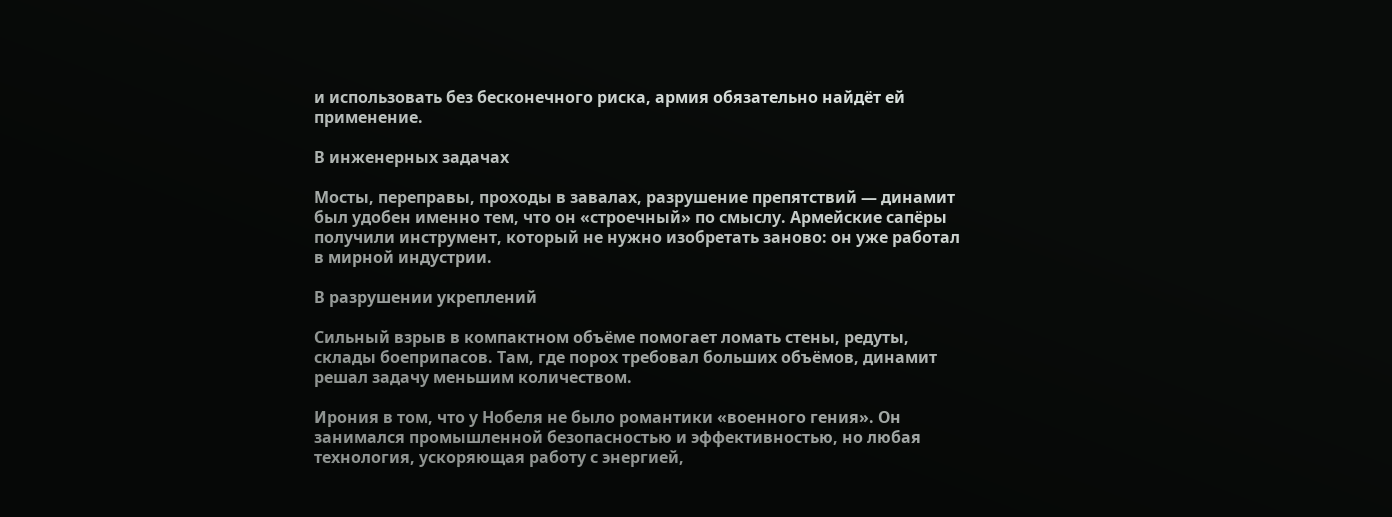и использовать без бесконечного риска, армия обязательно найдёт ей применение.

В инженерных задачах

Мосты, переправы, проходы в завалах, разрушение препятствий — динамит был удобен именно тем, что он «строечный» по смыслу. Армейские сапёры получили инструмент, который не нужно изобретать заново: он уже работал в мирной индустрии.

В разрушении укреплений

Сильный взрыв в компактном объёме помогает ломать стены, редуты, склады боеприпасов. Там, где порох требовал больших объёмов, динамит решал задачу меньшим количеством.

Ирония в том, что у Нобеля не было романтики «военного гения». Он занимался промышленной безопасностью и эффективностью, но любая технология, ускоряющая работу с энергией,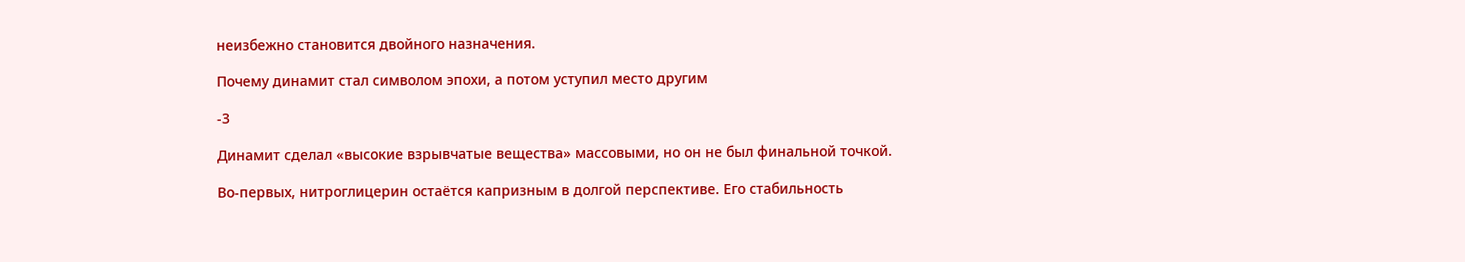неизбежно становится двойного назначения.

Почему динамит стал символом эпохи, а потом уступил место другим

-3

Динамит сделал «высокие взрывчатые вещества» массовыми, но он не был финальной точкой.

Во-первых, нитроглицерин остаётся капризным в долгой перспективе. Его стабильность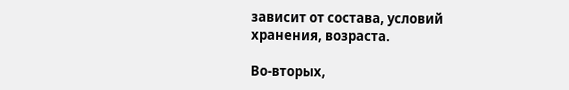зависит от состава, условий хранения, возраста.

Во-вторых,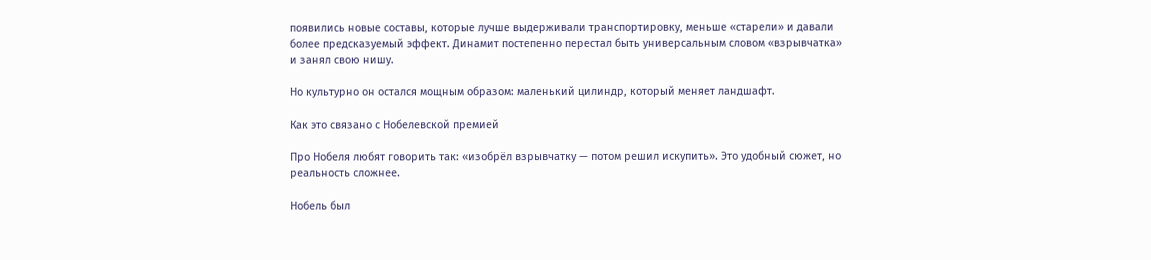появились новые составы, которые лучше выдерживали транспортировку, меньше «старели» и давали более предсказуемый эффект. Динамит постепенно перестал быть универсальным словом «взрывчатка» и занял свою нишу.

Но культурно он остался мощным образом: маленький цилиндр, который меняет ландшафт.

Как это связано с Нобелевской премией

Про Нобеля любят говорить так: «изобрёл взрывчатку — потом решил искупить». Это удобный сюжет, но реальность сложнее.

Нобель был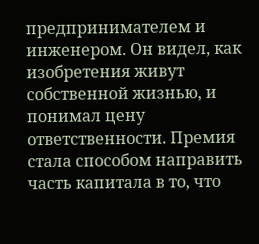предпринимателем и инженером. Он видел, как изобретения живут собственной жизнью, и понимал цену ответственности. Премия стала способом направить часть капитала в то, что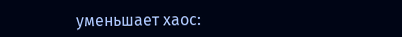уменьшает хаос: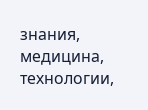знания, медицина, технологии,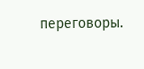переговоры.